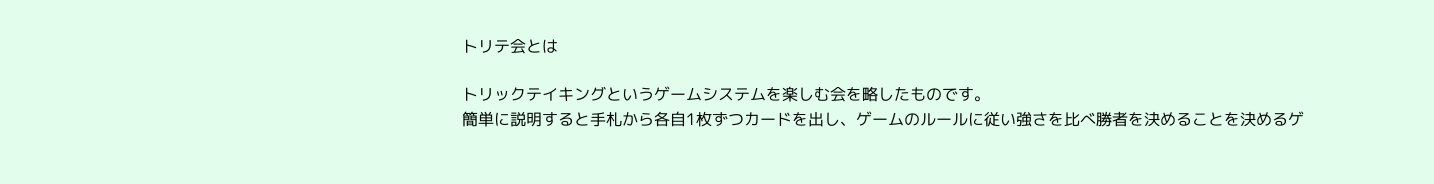トリテ会とは

トリックテイキングというゲームシステムを楽しむ会を略したものです。
簡単に説明すると手札から各自1枚ずつカードを出し、ゲームのルールに従い強さを比べ勝者を決めることを決めるゲ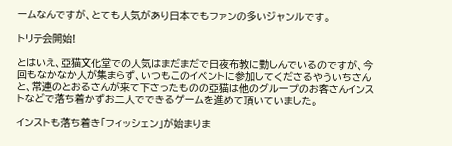ームなんですが、とても人気があり日本でもファンの多いジャンルです。

トリテ会開始!

とはいえ、亞猫文化堂での人気はまだまだで日夜布教に勤しんでいるのですが、今回もなかなか人が集まらず、いつもこのイベントに参加してくださるやういちさんと、常連のとおるさんが来て下さったものの亞猫は他のグループのお客さんインストなどで落ち着かずお二人でできるゲームを進めて頂いていました。

インストも落ち着き「フィッシェン」が始まりま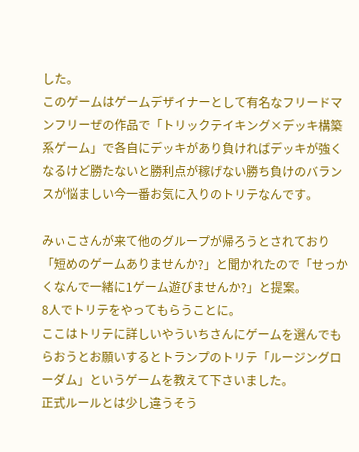した。
このゲームはゲームデザイナーとして有名なフリードマンフリーぜの作品で「トリックテイキング×デッキ構築系ゲーム」で各自にデッキがあり負ければデッキが強くなるけど勝たないと勝利点が稼げない勝ち負けのバランスが悩ましい今一番お気に入りのトリテなんです。

みぃこさんが来て他のグループが帰ろうとされており「短めのゲームありませんか?」と聞かれたので「せっかくなんで一緒に1ゲーム遊びませんか?」と提案。
8人でトリテをやってもらうことに。
ここはトリテに詳しいやういちさんにゲームを選んでもらおうとお願いするとトランプのトリテ「ルージングローダム」というゲームを教えて下さいました。
正式ルールとは少し違うそう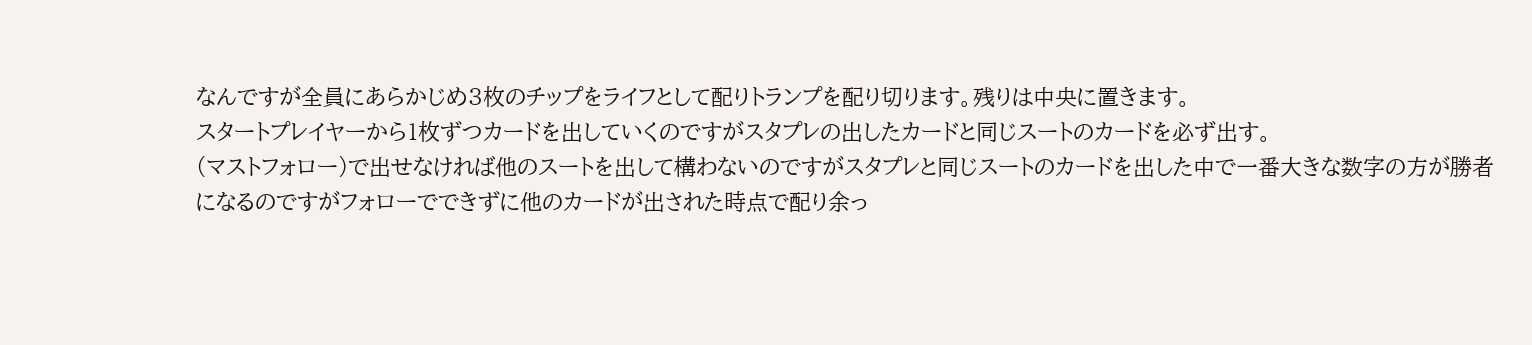なんですが全員にあらかじめ3枚のチップをライフとして配りトランプを配り切ります。残りは中央に置きます。
スタートプレイヤーから1枚ずつカードを出していくのですがスタプレの出したカードと同じスートのカードを必ず出す。
(マストフォロー)で出せなければ他のスートを出して構わないのですがスタプレと同じスートのカードを出した中で一番大きな数字の方が勝者になるのですがフォローでできずに他のカードが出された時点で配り余っ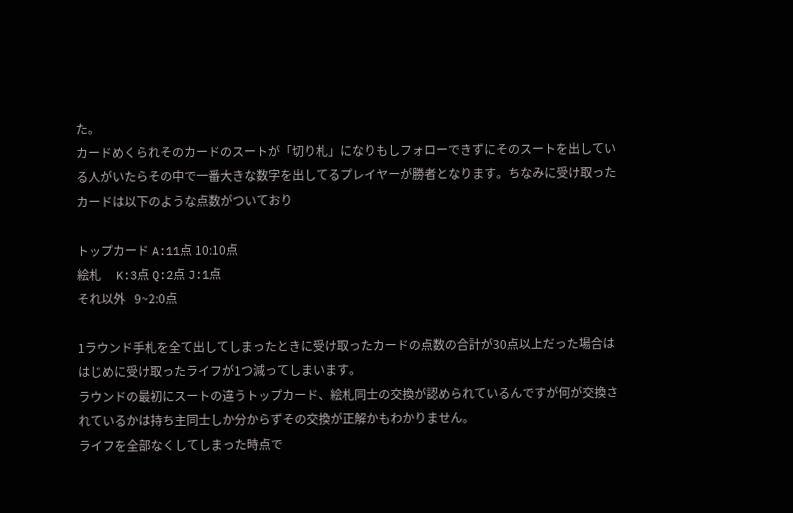た。
カードめくられそのカードのスートが「切り札」になりもしフォローできずにそのスートを出している人がいたらその中で一番大きな数字を出してるプレイヤーが勝者となります。ちなみに受け取ったカードは以下のような点数がついており

トップカード A:11点 10:10点
絵札     K:3点 Q:2点 J:1点
それ以外   9~2:0点

1ラウンド手札を全て出してしまったときに受け取ったカードの点数の合計が30点以上だった場合は
はじめに受け取ったライフが1つ減ってしまいます。
ラウンドの最初にスートの違うトップカード、絵札同士の交換が認められているんですが何が交換されているかは持ち主同士しか分からずその交換が正解かもわかりません。
ライフを全部なくしてしまった時点で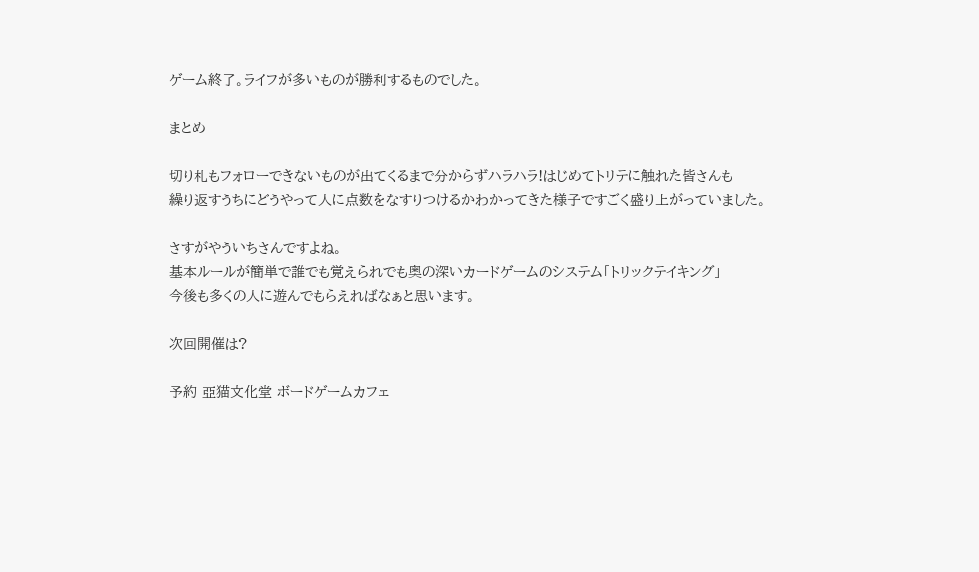ゲーム終了。ライフが多いものが勝利するものでした。

まとめ

切り札もフォローできないものが出てくるまで分からずハラハラ!はじめてトリテに触れた皆さんも
繰り返すうちにどうやって人に点数をなすりつけるかわかってきた様子ですごく盛り上がっていました。

さすがやういちさんですよね。
基本ルールが簡単で誰でも覚えられでも奥の深いカードゲームのシステム「トリックテイキング」
今後も多くの人に遊んでもらえればなぁと思います。

次回開催は?

予約 亞猫文化堂 ボードゲームカフェ